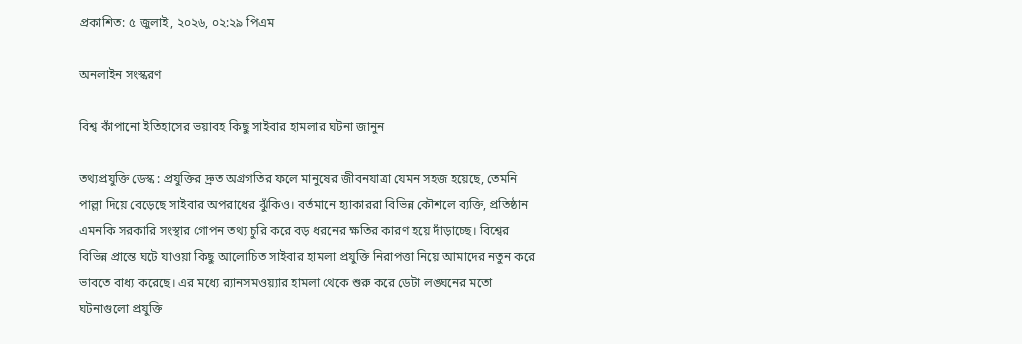প্রকাশিত: ৫ জুলাই, ২০২৬, ০২:২৯ পিএম

অনলাইন সংস্করণ

বিশ্ব কাঁপানো ইতিহাসের ভয়াবহ কিছু সাইবার হামলার ঘটনা জানুন

তথ্যপ্রযুক্তি ডেস্ক : প্রযুক্তির দ্রুত অগ্রগতির ফলে মানুষের জীবনযাত্রা যেমন সহজ হয়েছে, তেমনি পাল্লা দিয়ে বেড়েছে সাইবার অপরাধের ঝুঁকিও। বর্তমানে হ্যাকাররা বিভিন্ন কৌশলে ব্যক্তি, প্রতিষ্ঠান এমনকি সরকারি সংস্থার গোপন তথ্য চুরি করে বড় ধরনের ক্ষতির কারণ হয়ে দাঁড়াচ্ছে। বিশ্বের বিভিন্ন প্রান্তে ঘটে যাওয়া কিছু আলোচিত সাইবার হামলা প্রযুক্তি নিরাপত্তা নিয়ে আমাদের নতুন করে ভাবতে বাধ্য করেছে। এর মধ্যে র‍্যানসমওয়্যার হামলা থেকে শুরু করে ডেটা লঙ্ঘনের মতো ঘটনাগুলো প্রযুক্তি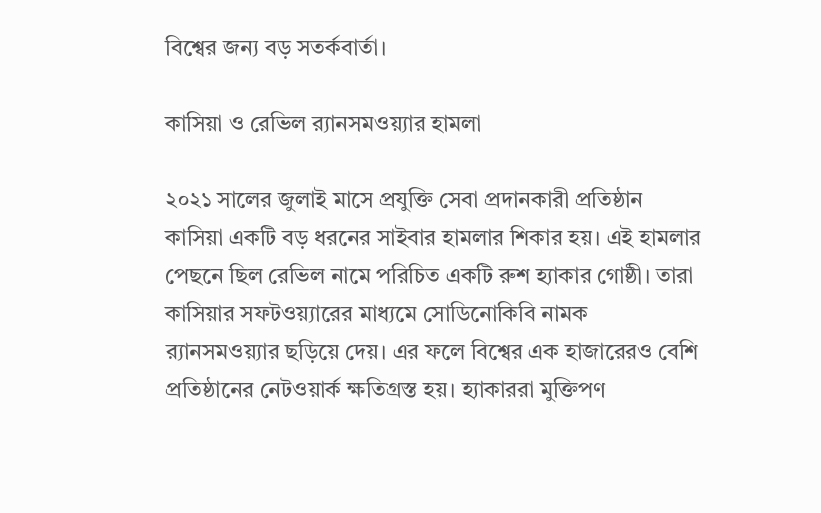বিশ্বের জন্য বড় সতর্কবার্তা।

কাসিয়া ও রেভিল র‍্যানসমওয়্যার হামলা

২০২১ সালের জুলাই মাসে প্রযুক্তি সেবা প্রদানকারী প্রতিষ্ঠান কাসিয়া একটি বড় ধরনের সাইবার হামলার শিকার হয়। এই হামলার পেছনে ছিল রেভিল নামে পরিচিত একটি রুশ হ্যাকার গোষ্ঠী। তারা কাসিয়ার সফটওয়্যারের মাধ্যমে সোডিনোকিবি নামক র‍্যানসমওয়্যার ছড়িয়ে দেয়। এর ফলে বিশ্বের এক হাজারেরও বেশি প্রতিষ্ঠানের নেটওয়ার্ক ক্ষতিগ্রস্ত হয়। হ্যাকাররা মুক্তিপণ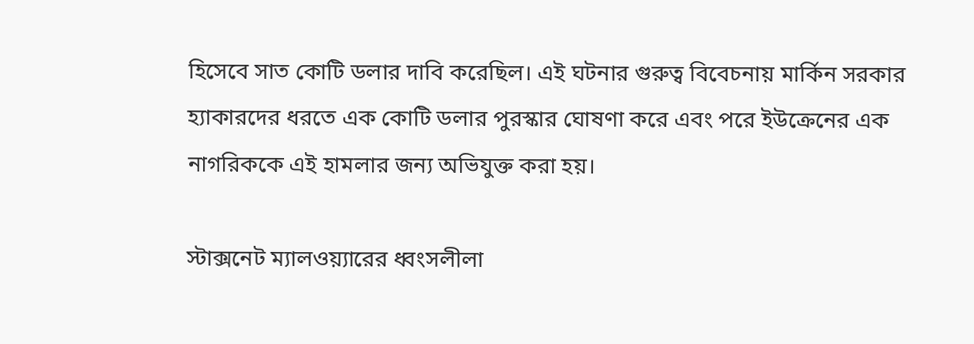হিসেবে সাত কোটি ডলার দাবি করেছিল। এই ঘটনার গুরুত্ব বিবেচনায় মার্কিন সরকার হ্যাকারদের ধরতে এক কোটি ডলার পুরস্কার ঘোষণা করে এবং পরে ইউক্রেনের এক নাগরিককে এই হামলার জন্য অভিযুক্ত করা হয়।

স্টাক্সনেট ম্যালওয়্যারের ধ্বংসলীলা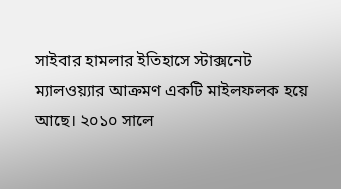সাইবার হামলার ইতিহাসে স্টাক্সনেট ম্যালওয়্যার আক্রমণ একটি মাইলফলক হয়ে আছে। ২০১০ সালে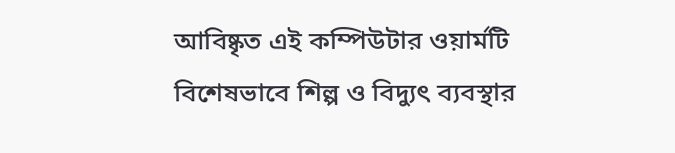আবিষ্কৃত এই কম্পিউটার ওয়ার্মটি বিশেষভাবে শিল্প ও বিদ্যুৎ ব্যবস্থার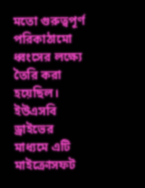মতো গুরুত্বপূর্ণ পরিকাঠামো ধ্বংসের লক্ষ্যে তৈরি করা হয়েছিল। ইউএসবি ড্রাইভের মাধ্যমে এটি মাইক্রোসফট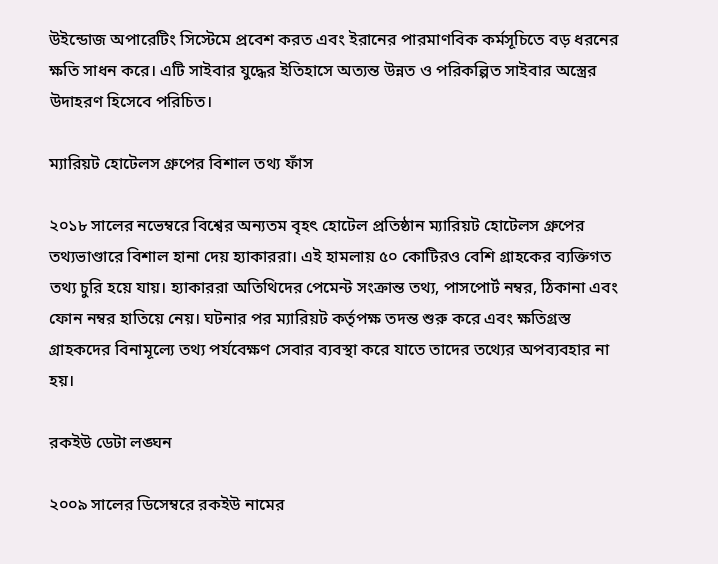উইন্ডোজ অপারেটিং সিস্টেমে প্রবেশ করত এবং ইরানের পারমাণবিক কর্মসূচিতে বড় ধরনের ক্ষতি সাধন করে। এটি সাইবার যুদ্ধের ইতিহাসে অত্যন্ত উন্নত ও পরিকল্পিত সাইবার অস্ত্রের উদাহরণ হিসেবে পরিচিত।

ম্যারিয়ট হোটেলস গ্রুপের বিশাল তথ্য ফাঁস

২০১৮ সালের নভেম্বরে বিশ্বের অন্যতম বৃহৎ হোটেল প্রতিষ্ঠান ম্যারিয়ট হোটেলস গ্রুপের তথ্যভাণ্ডারে বিশাল হানা দেয় হ্যাকাররা। এই হামলায় ৫০ কোটিরও বেশি গ্রাহকের ব্যক্তিগত তথ্য চুরি হয়ে যায়। হ্যাকাররা অতিথিদের পেমেন্ট সংক্রান্ত তথ্য, পাসপোর্ট নম্বর, ঠিকানা এবং ফোন নম্বর হাতিয়ে নেয়। ঘটনার পর ম্যারিয়ট কর্তৃপক্ষ তদন্ত শুরু করে এবং ক্ষতিগ্রস্ত গ্রাহকদের বিনামূল্যে তথ্য পর্যবেক্ষণ সেবার ব্যবস্থা করে যাতে তাদের তথ্যের অপব্যবহার না হয়।

রকইউ ডেটা লঙ্ঘন

২০০৯ সালের ডিসেম্বরে রকইউ নামের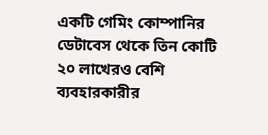একটি গেমিং কোম্পানির ডেটাবেস থেকে তিন কোটি ২০ লাখেরও বেশি ব্যবহারকারীর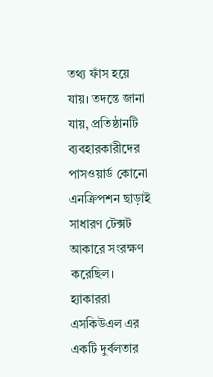তথ্য ফাঁস হয়ে যায়। তদন্তে জানা যায়, প্রতিষ্ঠানটি ব্যবহারকারীদের পাসওয়ার্ড কোনো এনক্রিপশন ছাড়াই সাধারণ টেক্সট আকারে সংরক্ষণ করেছিল। হ্যাকাররা এসকিউএল এর একটি দুর্বলতার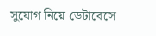সুযোগ নিয়ে ডেটাবেসে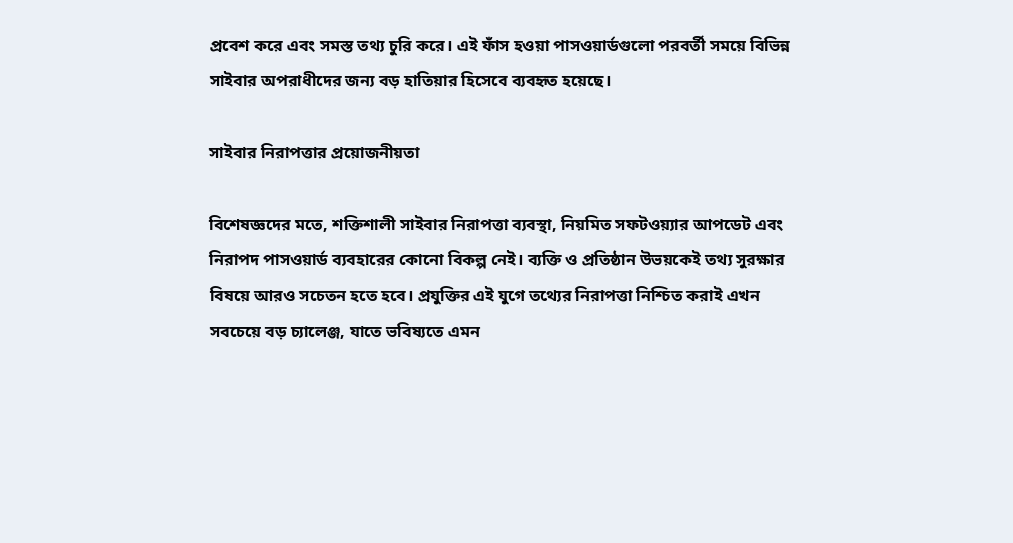প্রবেশ করে এবং সমস্ত তথ্য চুরি করে। এই ফাঁস হওয়া পাসওয়ার্ডগুলো পরবর্তী সময়ে বিভিন্ন সাইবার অপরাধীদের জন্য বড় হাতিয়ার হিসেবে ব্যবহৃত হয়েছে।

সাইবার নিরাপত্তার প্রয়োজনীয়তা

বিশেষজ্ঞদের মতে, শক্তিশালী সাইবার নিরাপত্তা ব্যবস্থা, নিয়মিত সফটওয়্যার আপডেট এবং নিরাপদ পাসওয়ার্ড ব্যবহারের কোনো বিকল্প নেই। ব্যক্তি ও প্রতিষ্ঠান উভয়কেই তথ্য সুরক্ষার বিষয়ে আরও সচেতন হতে হবে। প্রযুক্তির এই যুগে তথ্যের নিরাপত্তা নিশ্চিত করাই এখন সবচেয়ে বড় চ্যালেঞ্জ, যাতে ভবিষ্যতে এমন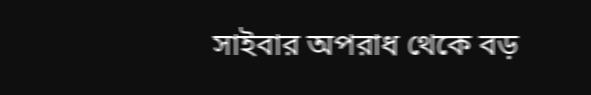সাইবার অপরাধ থেকে বড়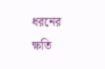ধরনের ক্ষতি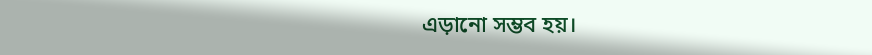এড়ানো সম্ভব হয়।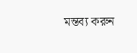মন্তব্য করুন